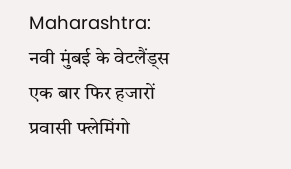Maharashtra: नवी मुंबई के वेटलैंड्स एक बार फिर हजारों प्रवासी फ्लेमिंगो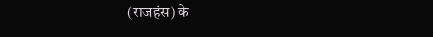(राजहंस) के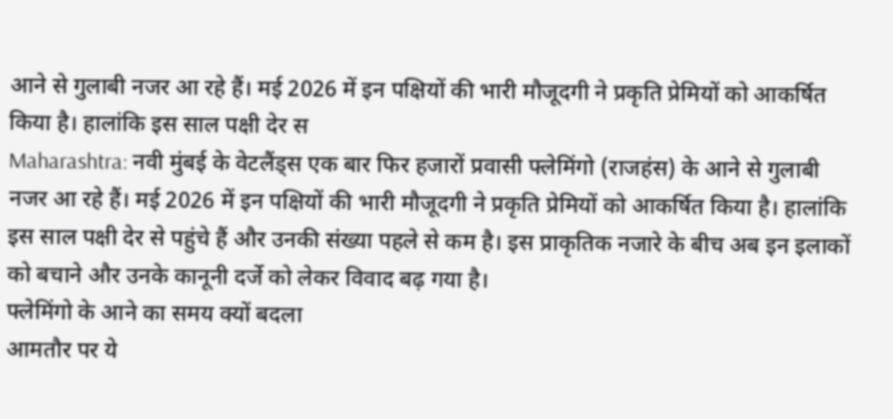आने से गुलाबी नजर आ रहे हैं। मई 2026 में इन पक्षियों की भारी मौजूदगी ने प्रकृति प्रेमियों को आकर्षित किया है। हालांकि इस साल पक्षी देर स
Maharashtra: नवी मुंबई के वेटलैंड्स एक बार फिर हजारों प्रवासी फ्लेमिंगो (राजहंस) के आने से गुलाबी नजर आ रहे हैं। मई 2026 में इन पक्षियों की भारी मौजूदगी ने प्रकृति प्रेमियों को आकर्षित किया है। हालांकि इस साल पक्षी देर से पहुंचे हैं और उनकी संख्या पहले से कम है। इस प्राकृतिक नजारे के बीच अब इन इलाकों को बचाने और उनके कानूनी दर्जे को लेकर विवाद बढ़ गया है।
फ्लेमिंगो के आने का समय क्यों बदला
आमतौर पर ये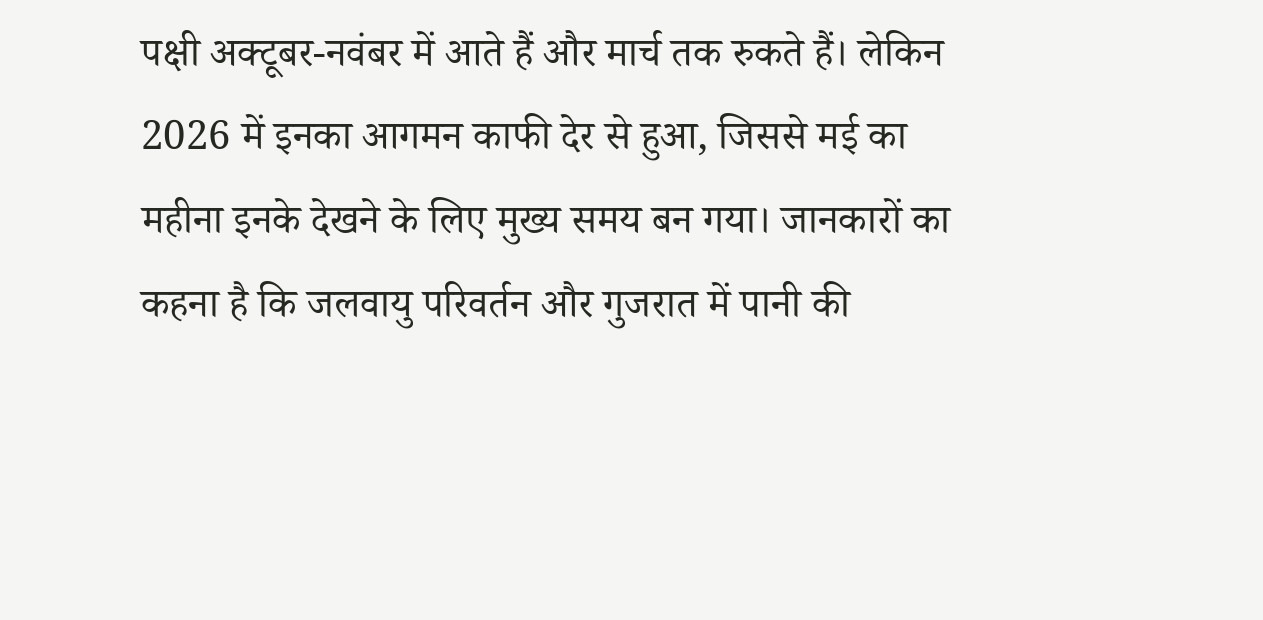पक्षी अक्टूबर-नवंबर में आते हैं और मार्च तक रुकते हैं। लेकिन 2026 में इनका आगमन काफी देर से हुआ, जिससे मई का महीना इनके देखने के लिए मुख्य समय बन गया। जानकारों का कहना है कि जलवायु परिवर्तन और गुजरात में पानी की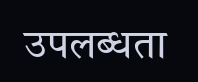उपलब्धता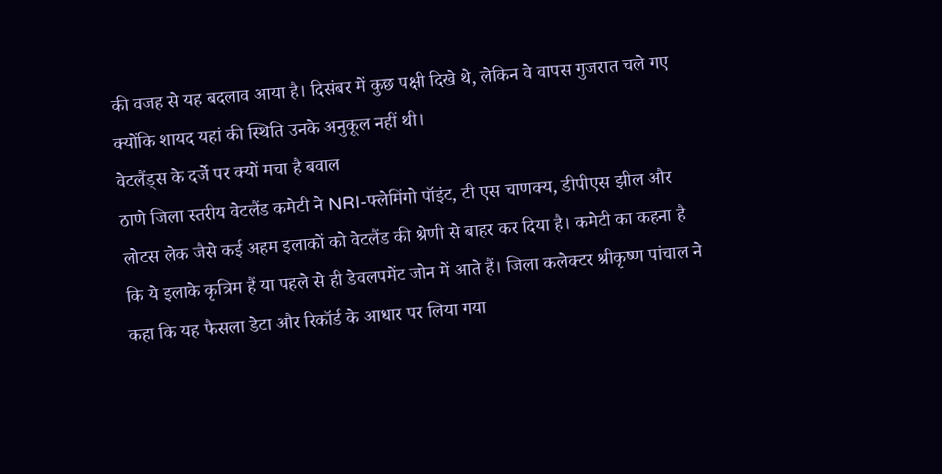की वजह से यह बदलाव आया है। दिसंबर में कुछ पक्षी दिखे थे, लेकिन वे वापस गुजरात चले गए क्योंकि शायद यहां की स्थिति उनके अनुकूल नहीं थी।
वेटलैंड्स के दर्जे पर क्यों मचा है बवाल
ठाणे जिला स्तरीय वेटलैंड कमेटी ने NRI-फ्लेमिंगो पॉइंट, टी एस चाणक्य, डीपीएस झील और लोटस लेक जैसे कई अहम इलाकों को वेटलैंड की श्रेणी से बाहर कर दिया है। कमेटी का कहना है कि ये इलाके कृत्रिम हैं या पहले से ही डेवलपमेंट जोन में आते हैं। जिला कलेक्टर श्रीकृष्ण पांचाल ने कहा कि यह फैसला डेटा और रिकॉर्ड के आधार पर लिया गया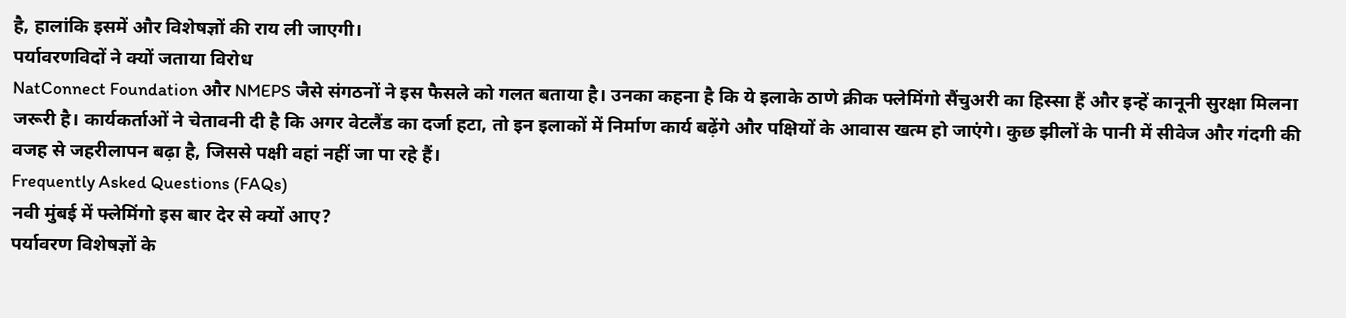है, हालांकि इसमें और विशेषज्ञों की राय ली जाएगी।
पर्यावरणविदों ने क्यों जताया विरोध
NatConnect Foundation और NMEPS जैसे संगठनों ने इस फैसले को गलत बताया है। उनका कहना है कि ये इलाके ठाणे क्रीक फ्लेमिंगो सैंचुअरी का हिस्सा हैं और इन्हें कानूनी सुरक्षा मिलना जरूरी है। कार्यकर्ताओं ने चेतावनी दी है कि अगर वेटलैंड का दर्जा हटा, तो इन इलाकों में निर्माण कार्य बढ़ेंगे और पक्षियों के आवास खत्म हो जाएंगे। कुछ झीलों के पानी में सीवेज और गंदगी की वजह से जहरीलापन बढ़ा है, जिससे पक्षी वहां नहीं जा पा रहे हैं।
Frequently Asked Questions (FAQs)
नवी मुंबई में फ्लेमिंगो इस बार देर से क्यों आए?
पर्यावरण विशेषज्ञों के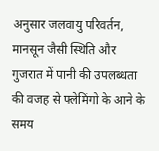अनुसार जलवायु परिवर्तन, मानसून जैसी स्थिति और गुजरात में पानी की उपलब्धता की वजह से फ्लेमिंगो के आने के समय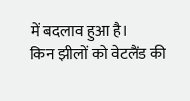में बदलाव हुआ है।
किन झीलों को वेटलैंड की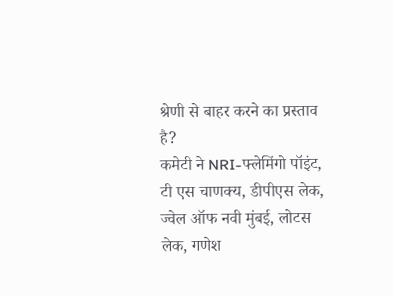श्रेणी से बाहर करने का प्रस्ताव है?
कमेटी ने NRI-फ्लेमिंगो पॉइंट, टी एस चाणक्य, डीपीएस लेक, ज्वेल ऑफ नवी मुंबई, लोटस लेक, गणेश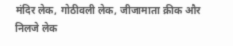मंदिर लेक, गोठीवली लेक, जीजामाता क्रीक और निलजे लेक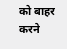को बाहर करने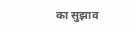का सुझाव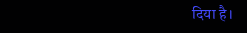दिया है।